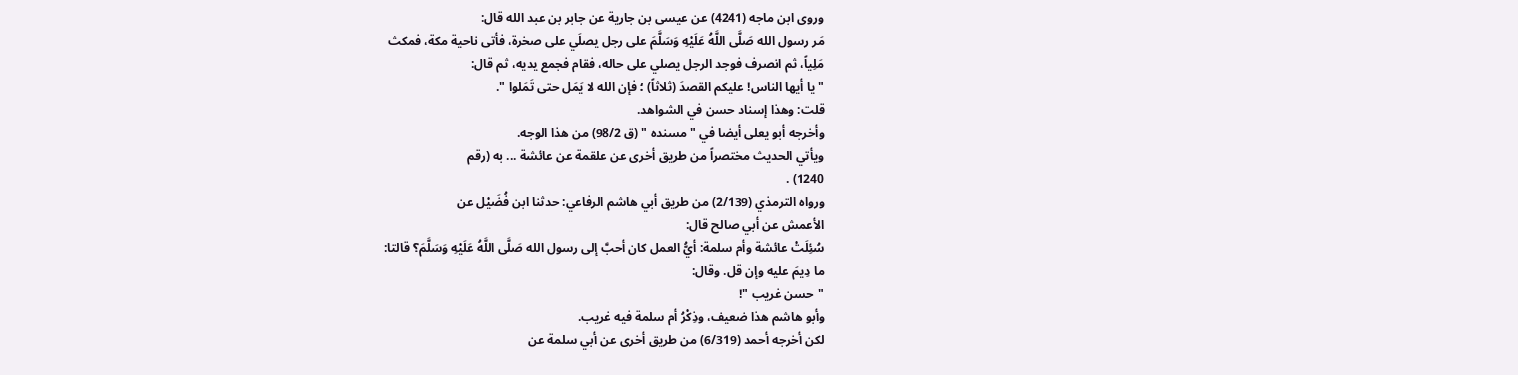وروى ابن ماجه (4241) عن عيسى بن جارية عن جابر بن عبد الله قال:
مَر رسول الله صَلَّى اللَّهُ عَلَيْهِ وَسَلَّمَ على رجل يصلَي على صخرة، فأتى ناحية مكة، فمكث
مَلِياً، ثم انصرف فوجد الرجل يصلي على حاله، فقام فجمع يديه، ثم قال:
" يا أيها الناس! عليكم القصدَ (ثلاثاً) ؛ فإن الله لا يَمَل حتى تَمَلوا ".
قلت: وهذا إسناد حسن في الشواهد.
وأخرجه أبو يعلى أيضا في "مسنده " (ق 98/2) من هذا الوجه.
ويأتي الحديث مختصراً من طريق أخرى عن علقمة عن عائشة ... به (رقم
1240) .
ورواه الترمذي (2/139) من طريق أبي هاشم الرفاعي: حدثنا ابن فُضَيْل عن
الأعمش عن أبي صالح قال:
سُئِلَتْ عائشة وأم سلمة: أيُّ العمل كان أحبَّ إلى رسول الله صَلَّى اللَّهُ عَلَيْهِ وَسَلَّمَ؟ قالتا:
ما دِيمَ عليه وإن قل. وقال:
"حسن غريب "!
وأبو هاشم هذا ضعيف، وذِكْرُ أم سلمة فيه غريب.
لكن أخرجه أحمد (6/319) من طريق أخرى عن أبي سلمة عن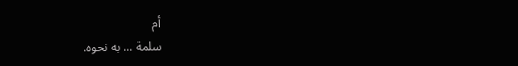أم
سلمة ... به نحوه.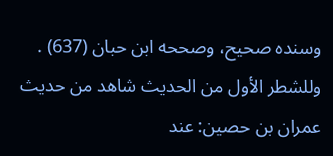وسنده صحيح، وصححه ابن حبان (637) .
وللشطر الأول من الحديث شاهد من حديث عمران بن حصين: عند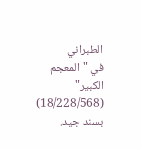الطبراني
في "المعجم الكبير" (18/228/568) بسند جيد.